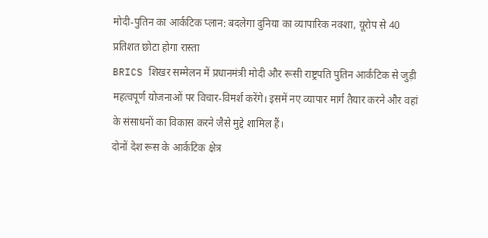मोदी-पुतिन का आर्कटिक प्लान: बदलेगा दुनिया का व्यापारिक नक्शा, यूरोप से 40 प्रतिशत छोटा होगा रास्ता
BRICS शिखर सम्मेलन में प्रधानमंत्री मोदी और रूसी राष्ट्रपति पुतिन आर्कटिक से जुड़ी महत्वपूर्ण योजनाओं पर विचार-विमर्श करेंगे। इसमें नए व्यापार मार्ग तैयार करने और वहां के संसाधनों का विकास करने जैसे मुद्दे शामिल हैं।
दोनों देश रूस के आर्कटिक क्षेत्र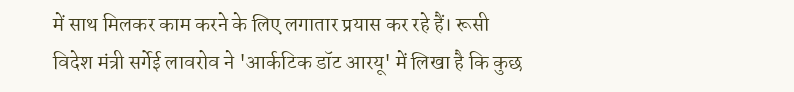में साथ मिलकर काम करने के लिए लगातार प्रयास कर रहे हैं। रूसी विदेश मंत्री सर्गेई लावरोव ने 'आर्कटिक डॉट आरयू' में लिखा है कि कुछ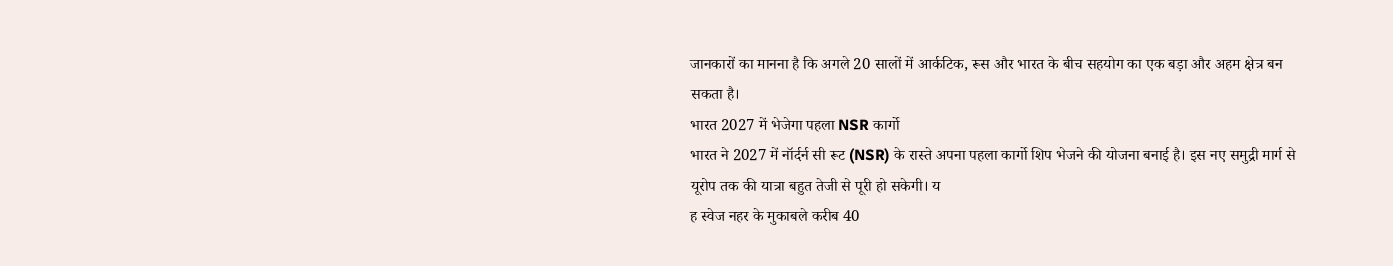जानकारों का मानना है कि अगले 20 सालों में आर्कटिक, रूस और भारत के बीच सहयोग का एक बड़ा और अहम क्षेत्र बन सकता है।
भारत 2027 में भेजेगा पहला NSR कार्गो
भारत ने 2027 में नॉर्दर्न सी रूट (NSR) के रास्ते अपना पहला कार्गो शिप भेजने की योजना बनाई है। इस नए समुद्री मार्ग से यूरोप तक की यात्रा बहुत तेजी से पूरी हो सकेगी। य
ह स्वेज नहर के मुकाबले करीब 40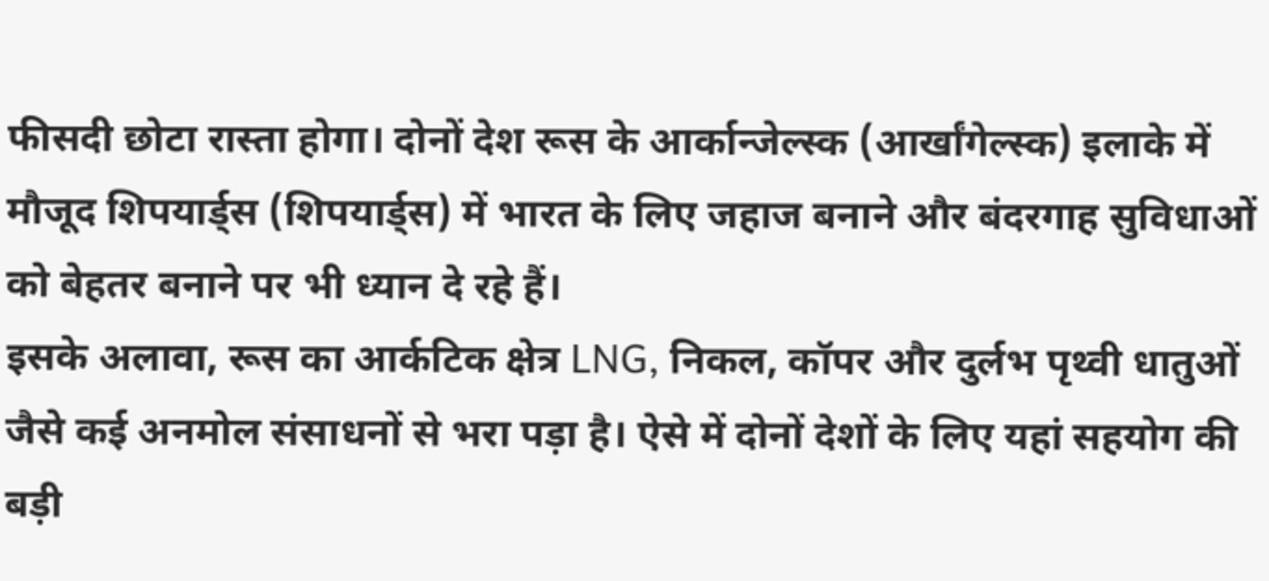फीसदी छोटा रास्ता होगा। दोनों देश रूस के आर्कान्जेल्स्क (आर्खांगेल्स्क) इलाके में मौजूद शिपयार्ड्स (शिपयार्ड्स) में भारत के लिए जहाज बनाने और बंदरगाह सुविधाओं को बेहतर बनाने पर भी ध्यान दे रहे हैं।
इसके अलावा, रूस का आर्कटिक क्षेत्र LNG, निकल, कॉपर और दुर्लभ पृथ्वी धातुओं जैसे कई अनमोल संसाधनों से भरा पड़ा है। ऐसे में दोनों देशों के लिए यहां सहयोग की बड़ी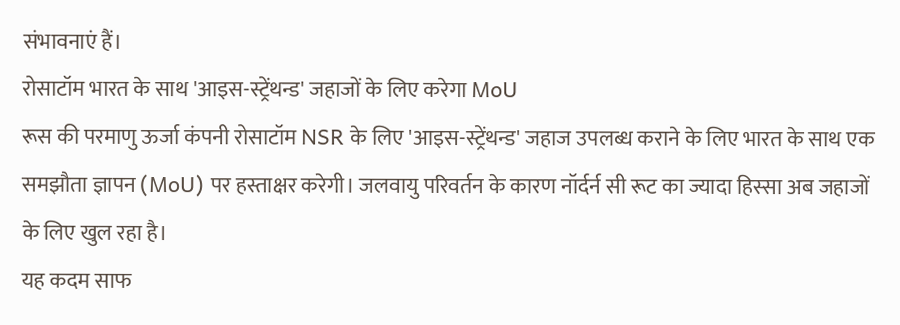संभावनाएं हैं।
रोसाटॉम भारत के साथ 'आइस-स्ट्रेंथन्ड' जहाजों के लिए करेगा MoU
रूस की परमाणु ऊर्जा कंपनी रोसाटॉम NSR के लिए 'आइस-स्ट्रेंथन्ड' जहाज उपलब्ध कराने के लिए भारत के साथ एक समझौता ज्ञापन (MoU) पर हस्ताक्षर करेगी। जलवायु परिवर्तन के कारण नॉर्दर्न सी रूट का ज्यादा हिस्सा अब जहाजों के लिए खुल रहा है।
यह कदम साफ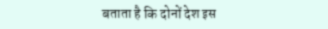बताता है कि दोनों देश इस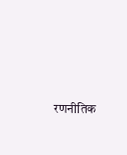रणनीतिक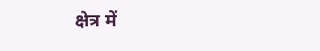क्षेत्र में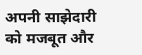अपनी साझेदारी को मजबूत और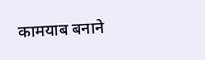कामयाब बनाने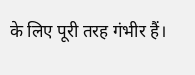के लिए पूरी तरह गंभीर हैं।